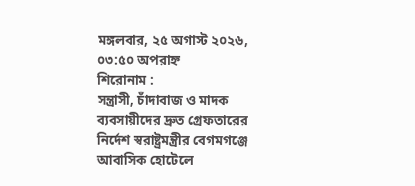মঙ্গলবার, ২৫ অগাস্ট ২০২৬, ০৩:৫০ অপরাহ্ন
শিরোনাম :
সন্ত্রাসী, চাঁদাবাজ ও মাদক ব্যবসায়ীদের দ্রুত গ্রেফতারের নির্দেশ স্বরাষ্ট্রমন্ত্রীর বেগমগঞ্জে আবাসিক হোটেলে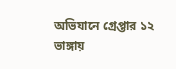অভিযানে গ্রেপ্তার ১২ ভাঙ্গায়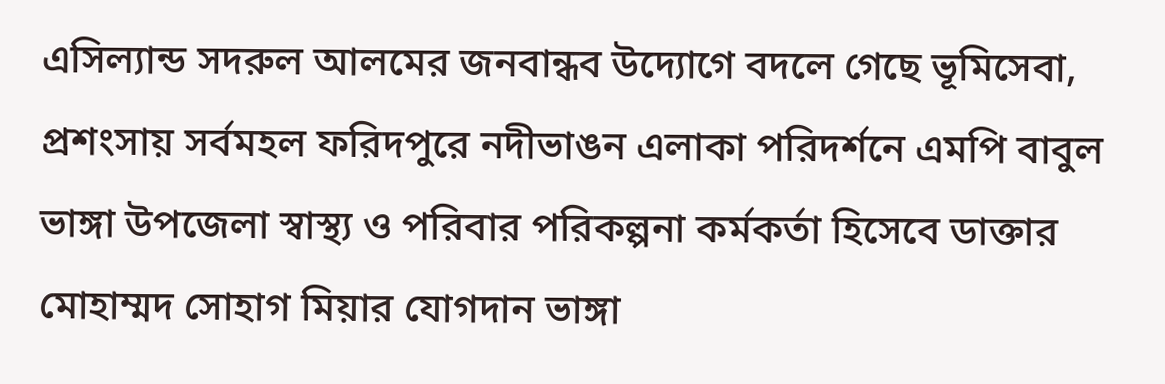এসিল্যান্ড সদরুল আলমের জনবান্ধব উদ্যোগে বদলে গেছে ভূমিসেবা, প্রশংসায় সর্বমহল ফরিদপুরে নদীভাঙন এলাকা পরিদর্শনে এমপি বাবুল ভাঙ্গা উপজেলা স্বাস্থ্য ও পরিবার পরিকল্পনা কর্মকর্তা হিসেবে ডাক্তার মোহাম্মদ সোহাগ মিয়ার যোগদান ভাঙ্গা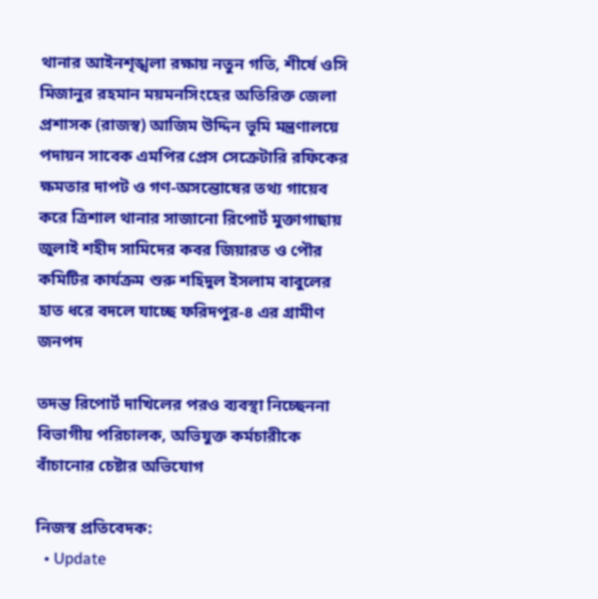থানার আইনশৃঙ্খলা রক্ষায় নতুন গতি, শীর্ষে ওসি মিজানুর রহমান ময়মনসিংহের অতিরিক্ত জেলা প্রশাসক (রাজস্ব) আজিম উদ্দিন ভূমি মন্ত্রণালয়ে পদায়ন সাবেক এমপির প্রেস সেক্রেটারি রফিকের ক্ষমতার দাপট ও গণ-অসন্তোষের তথ্য গায়েব করে ত্রিশাল থানার সাজানো রিপোর্ট মুক্তাগাছায় জুলাই শহীদ সামিদের কবর জিয়ারত ও পৌর কমিটির কার্যক্রম শুরু শহিদুল ইসলাম বাবুলের হাত ধরে বদলে যাচ্ছে ফরিদপুর-৪ এর গ্রামীণ জনপদ

তদন্ত রিপোর্ট দাখিলের পরও ব্যবস্থা নিচ্ছেননা বিভাগীয় পরিচালক, অভিযুক্ত কর্মচারীকে বাঁচানোর চেষ্টার অভিযোগ

নিজস্ব প্রতিবেদক:
  • Update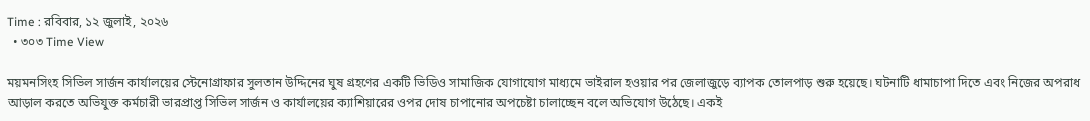Time : রবিবার, ১২ জুলাই, ২০২৬
  • ৩০৩ Time View

ময়মনসিংহ সিভিল সার্জন কার্যালয়ের স্টেনোগ্রাফার সুলতান উদ্দিনের ঘুষ গ্রহণের একটি ভিডিও সামাজিক যোগাযোগ মাধ্যমে ভাইরাল হওয়ার পর জেলাজুড়ে ব্যাপক তোলপাড় শুরু হয়েছে। ঘটনাটি ধামাচাপা দিতে এবং নিজের অপরাধ আড়াল করতে অভিযুক্ত কর্মচারী ভারপ্রাপ্ত সিভিল সার্জন ও কার্যালয়ের ক্যাশিয়ারের ওপর দোষ চাপানোর অপচেষ্টা চালাচ্ছেন বলে অভিযোগ উঠেছে। একই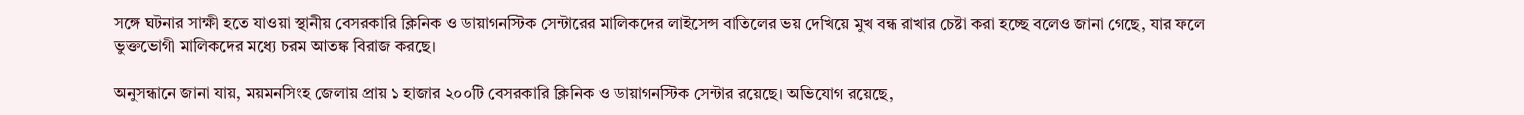সঙ্গে ঘটনার সাক্ষী হতে যাওয়া স্থানীয় বেসরকারি ক্লিনিক ও ডায়াগনস্টিক সেন্টারের মালিকদের লাইসেন্স বাতিলের ভয় দেখিয়ে মুখ বন্ধ রাখার চেষ্টা করা হচ্ছে বলেও জানা গেছে, যার ফলে ভুক্তভোগী মালিকদের মধ্যে চরম আতঙ্ক বিরাজ করছে।

অনুসন্ধানে জানা যায়, ময়মনসিংহ জেলায় প্রায় ১ হাজার ২০০টি বেসরকারি ক্লিনিক ও ডায়াগনস্টিক সেন্টার রয়েছে। অভিযোগ রয়েছে,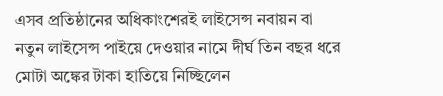এসব প্রতিষ্ঠানের অধিকাংশেরই লাইসেন্স নবায়ন বা নতুন লাইসেন্স পাইয়ে দেওয়ার নামে দীর্ঘ তিন বছর ধরে মোটা অঙ্কের টাকা হাতিয়ে নিচ্ছিলেন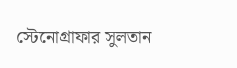স্টেনোগ্রাফার সুলতান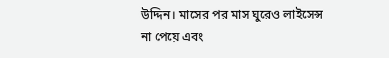উদ্দিন। মাসের পর মাস ঘুরেও লাইসেন্স না পেয়ে এবং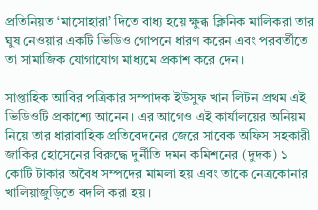প্রতিনিয়ত ‘মাসোহারা’ দিতে বাধ্য হয়ে ক্ষুব্ধ ক্লিনিক মালিকরা তার ঘুষ নেওয়ার একটি ভিডিও গোপনে ধারণ করেন এবং পরবর্তীতে তা সামাজিক যোগাযোগ মাধ্যমে প্রকাশ করে দেন।

সাপ্তাহিক আবির পত্রিকার সম্পাদক ইউসুফ খান লিটন প্রথম এই ভিডিওটি প্রকাশ্যে আনেন। এর আগেও এই কার্যালয়ের অনিয়ম নিয়ে তার ধারাবাহিক প্রতিবেদনের জেরে সাবেক অফিস সহকারী জাকির হোসেনের বিরুদ্ধে দুর্নীতি দমন কমিশনের (দুদক) ১ কোটি টাকার অবৈধ সম্পদের মামলা হয় এবং তাকে নেত্রকোনার খালিয়াজুড়িতে বদলি করা হয়।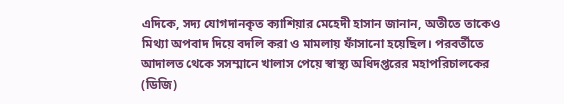এদিকে, সদ্য যোগদানকৃত ক্যাশিয়ার মেহেদী হাসান জানান, অতীতে তাকেও মিথ্যা অপবাদ দিয়ে বদলি করা ও মামলায় ফাঁসানো হয়েছিল। পরবর্তীতে আদালত থেকে সসম্মানে খালাস পেয়ে স্বাস্থ্য অধিদপ্তরের মহাপরিচালকের (ডিজি)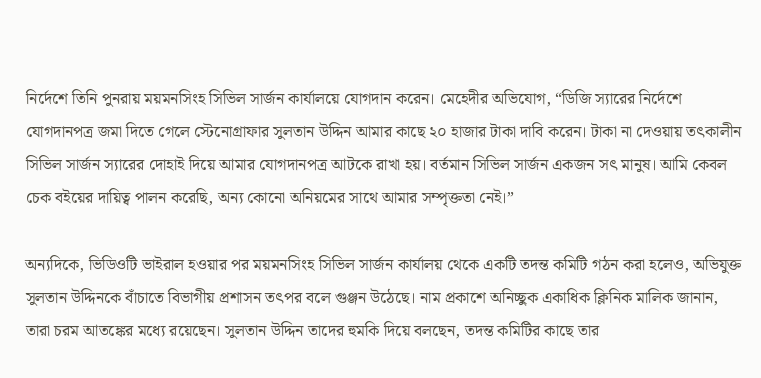নির্দেশে তিনি পুনরায় ময়মনসিংহ সিভিল সার্জন কার্যালয়ে যোগদান করেন। মেহেদীর অভিযোগ, “ডিজি স্যারের নির্দেশে যোগদানপত্র জমা দিতে গেলে স্টেনোগ্রাফার সুলতান উদ্দিন আমার কাছে ২০ হাজার টাকা দাবি করেন। টাকা না দেওয়ায় তৎকালীন সিভিল সার্জন স্যারের দোহাই দিয়ে আমার যোগদানপত্র আটকে রাখা হয়। বর্তমান সিভিল সার্জন একজন সৎ মানুষ। আমি কেবল চেক বইয়ের দায়িত্ব পালন করেছি, অন্য কোনো অনিয়মের সাথে আমার সম্পৃক্ততা নেই।”

অন্যদিকে, ভিডিওটি ভাইরাল হওয়ার পর ময়মনসিংহ সিভিল সার্জন কার্যালয় থেকে একটি তদন্ত কমিটি গঠন করা হলেও, অভিযুক্ত সুলতান উদ্দিনকে বাঁচাতে বিভাগীয় প্রশাসন তৎপর বলে গুঞ্জন উঠেছে। নাম প্রকাশে অনিচ্ছুক একাধিক ক্লিনিক মালিক জানান, তারা চরম আতঙ্কের মধ্যে রয়েছেন। সুলতান উদ্দিন তাদের হুমকি দিয়ে বলছেন, তদন্ত কমিটির কাছে তার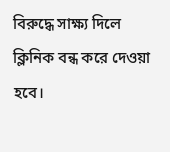বিরুদ্ধে সাক্ষ্য দিলে ক্লিনিক বন্ধ করে দেওয়া হবে।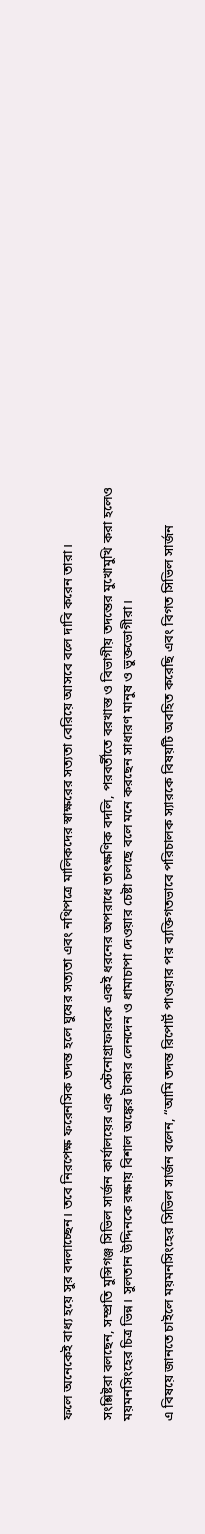ফলে অনেকেই বাধ্য হয়ে সুর বদলাচ্ছেন। তবে নিরপেক্ষ ফরেনসিক তদন্ত হলে ঘুষের সত্যতা এবং নথিপত্রে মালিকদের স্বাক্ষরের সত্যতা বেরিয়ে আসবে বলে দাবি করেন তারা।

সংশ্লিষ্টরা বলছেন, সম্প্রতি মুন্সিগঞ্জ সিভিল সার্জন কার্যালয়ের এক স্টেনোগ্রাফারকে একই ধরনের অপরাধে তাৎক্ষণিক বদলি, পরবর্তীতে বরখাস্ত ও বিভাগীয় তদন্তের মুখোমুখি করা হলেও ময়মনসিংহের চিত্র ভিন্ন। সুলতান উদ্দিনকে রক্ষায় বিশাল অঙ্কের টাকার লেনদেন ও ধামাচাপা দেওয়ার চেষ্টা চলছে বলে মনে করছেন সাধারণ মানুষ ও ভুক্তভোগীরা।

এ বিষয়ে জানতে চাইলে ময়মনসিংহের সিভিল সার্জন বলেন, “আমি তদন্ত রিপোর্ট পাওয়ার পর ব্যক্তিগতভাবে পরিচালক স্যারকে বিষয়টি অবহিত করেছি এবং বিগত সিভিল সার্জন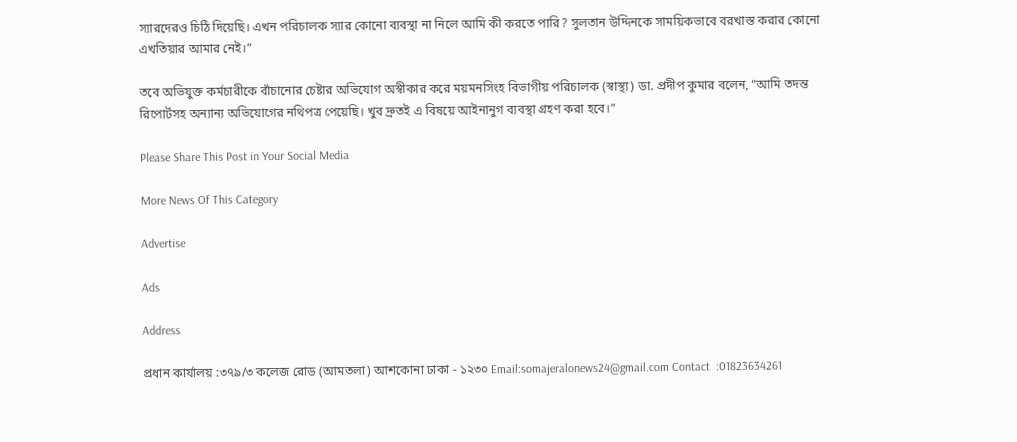স্যারদেরও চিঠি দিয়েছি। এখন পরিচালক স্যার কোনো ব্যবস্থা না নিলে আমি কী করতে পারি? সুলতান উদ্দিনকে সাময়িকভাবে বরখাস্ত করার কোনো এখতিয়ার আমার নেই।”

তবে অভিযুক্ত কর্মচারীকে বাঁচানোর চেষ্টার অভিযোগ অস্বীকার করে ময়মনসিংহ বিভাগীয় পরিচালক (স্বাস্থ্য) ডা. প্রদীপ কুমার বলেন, “আমি তদন্ত রিপোর্টসহ অন্যান্য অভিযোগের নথিপত্র পেয়েছি। খুব দ্রুতই এ বিষয়ে আইনানুগ ব্যবস্থা গ্রহণ করা হবে।”

Please Share This Post in Your Social Media

More News Of This Category

Advertise

Ads

Address

প্রধান কার্যালয় :৩৭৯/৩ কলেজ রোড (আমতলা) আশকোনা ঢাকা - ১২৩০ Email:somajeralonews24@gmail.com Contact  :01823634261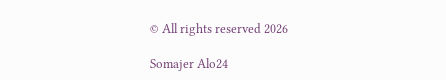© All rights reserved 2026

Somajer Alo24